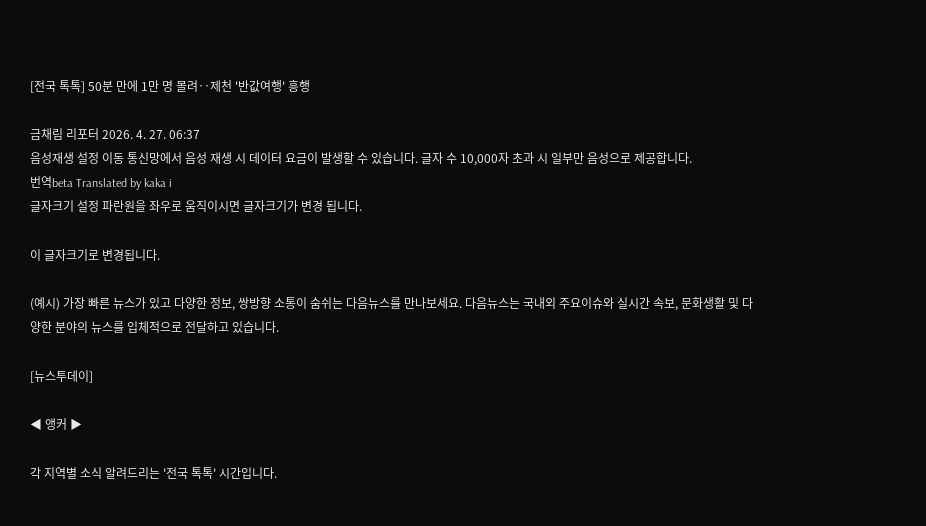[전국 톡톡] 50분 만에 1만 명 몰려‥제천 '반값여행' 흥행

금채림 리포터 2026. 4. 27. 06:37
음성재생 설정 이동 통신망에서 음성 재생 시 데이터 요금이 발생할 수 있습니다. 글자 수 10,000자 초과 시 일부만 음성으로 제공합니다.
번역beta Translated by kaka i
글자크기 설정 파란원을 좌우로 움직이시면 글자크기가 변경 됩니다.

이 글자크기로 변경됩니다.

(예시) 가장 빠른 뉴스가 있고 다양한 정보, 쌍방향 소통이 숨쉬는 다음뉴스를 만나보세요. 다음뉴스는 국내외 주요이슈와 실시간 속보, 문화생활 및 다양한 분야의 뉴스를 입체적으로 전달하고 있습니다.

[뉴스투데이]

◀ 앵커 ▶

각 지역별 소식 알려드리는 '전국 톡톡' 시간입니다.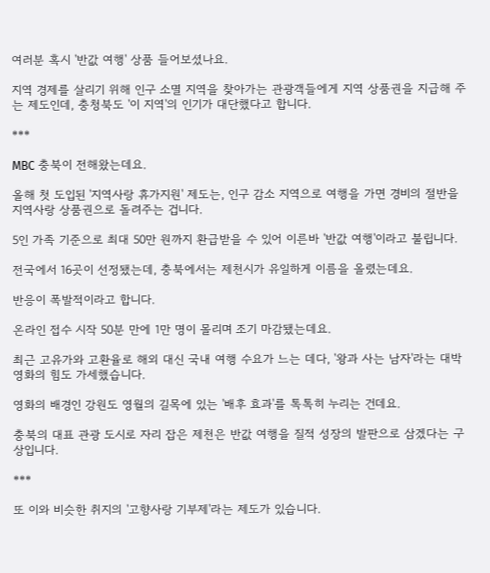여러분 혹시 '반값 여행' 상품 들어보셨나요.

지역 경제를 살리기 위해 인구 소멸 지역을 찾아가는 관광객들에게 지역 상품권을 지급해 주는 제도인데, 충청북도 '이 지역'의 인기가 대단했다고 합니다.

***

MBC 충북이 전해왔는데요.

올해 첫 도입된 '지역사랑 휴가지원' 제도는, 인구 감소 지역으로 여행을 가면 경비의 절반을 지역사랑 상품권으로 돌려주는 겁니다.

5인 가족 기준으로 최대 50만 원까지 환급받을 수 있어 이른바 '반값 여행'이라고 불립니다.

전국에서 16곳이 선정됐는데, 충북에서는 제천시가 유일하게 이름을 올렸는데요.

반응이 폭발적이라고 합니다.

온라인 접수 시작 50분 만에 1만 명이 몰리며 조기 마감됐는데요.

최근 고유가와 고환율로 해외 대신 국내 여행 수요가 느는 데다, '왕과 사는 남자'라는 대박 영화의 힘도 가세했습니다.

영화의 배경인 강원도 영월의 길목에 있는 '배후 효과'를 톡톡히 누리는 건데요.

충북의 대표 관광 도시로 자리 잡은 제천은 반값 여행을 질적 성장의 발판으로 삼겠다는 구상입니다.

***

또 이와 비슷한 취지의 '고향사랑 기부제'라는 제도가 있습니다.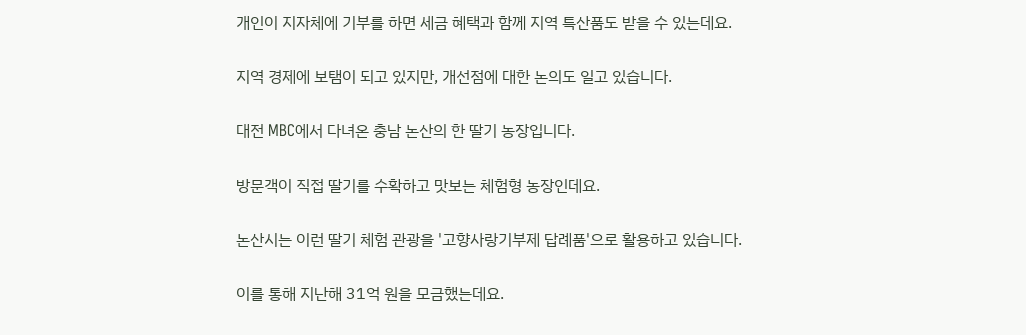개인이 지자체에 기부를 하면 세금 혜택과 함께 지역 특산품도 받을 수 있는데요.

지역 경제에 보탬이 되고 있지만, 개선점에 대한 논의도 일고 있습니다.

대전 MBC에서 다녀온 충남 논산의 한 딸기 농장입니다.

방문객이 직접 딸기를 수확하고 맛보는 체험형 농장인데요.

논산시는 이런 딸기 체험 관광을 '고향사랑기부제 답례품'으로 활용하고 있습니다.

이를 통해 지난해 31억 원을 모금했는데요.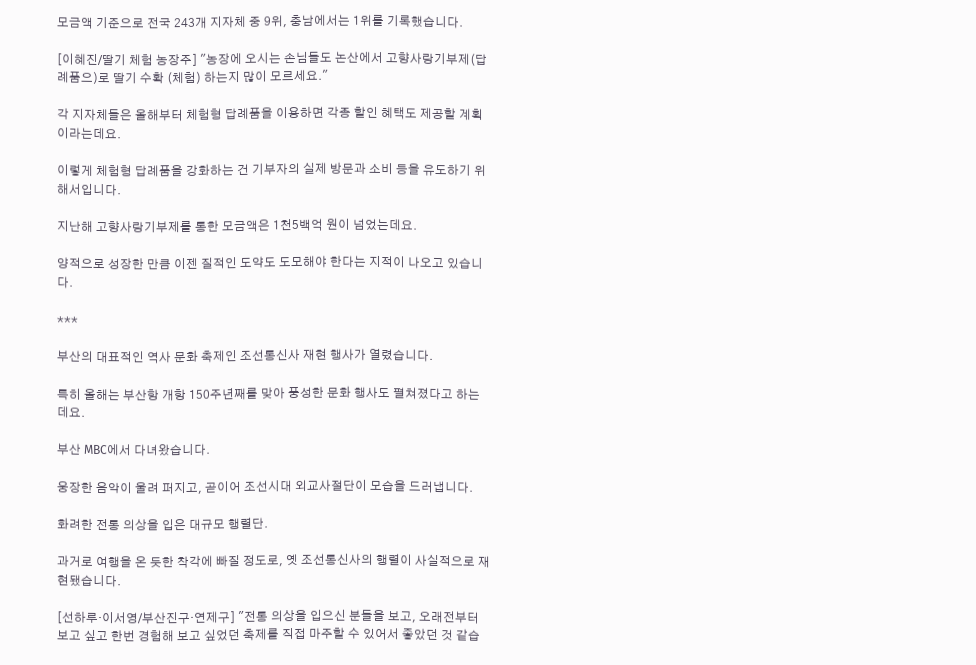모금액 기준으로 전국 243개 지자체 중 9위, 충남에서는 1위를 기록했습니다.

[이혜진/딸기 체험 농장주] "농장에 오시는 손님들도 논산에서 고향사랑기부제(답례품으)로 딸기 수확 (체험) 하는지 많이 모르세요."

각 지자체들은 올해부터 체험형 답례품을 이용하면 각종 할인 혜택도 제공할 계획이라는데요.

이렇게 체험형 답례품을 강화하는 건 기부자의 실제 방문과 소비 등을 유도하기 위해서입니다.

지난해 고향사랑기부제를 통한 모금액은 1천5백억 원이 넘었는데요.

양적으로 성장한 만큼 이젠 질적인 도약도 도모해야 한다는 지적이 나오고 있습니다.

***

부산의 대표적인 역사 문화 축제인 조선통신사 재현 행사가 열렸습니다.

특히 올해는 부산항 개항 150주년째를 맞아 풍성한 문화 행사도 펼쳐졌다고 하는데요.

부산 MBC에서 다녀왔습니다.

웅장한 음악이 울려 퍼지고, 곧이어 조선시대 외교사절단이 모습을 드러냅니다.

화려한 전통 의상을 입은 대규모 행렬단.

과거로 여행을 온 듯한 착각에 빠질 정도로, 옛 조선통신사의 행렬이 사실적으로 재현됐습니다.

[선하루·이서영/부산진구·연제구] "전통 의상을 입으신 분들을 보고, 오래전부터 보고 싶고 한번 경험해 보고 싶었던 축제를 직접 마주할 수 있어서 좋았던 것 같습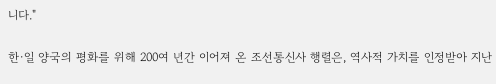니다."

한·일 양국의 평화를 위해 200여 년간 이어져 온 조선통신사 행렬은, 역사적 가치를 인정받아 지난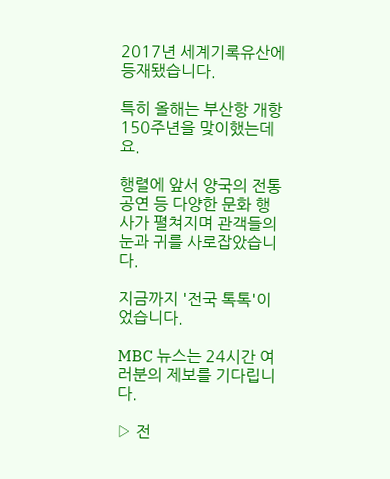2017년 세계기록유산에 등재됐습니다.

특히 올해는 부산항 개항 150주년을 맞이했는데요.

행렬에 앞서 양국의 전통 공연 등 다양한 문화 행사가 펼쳐지며 관객들의 눈과 귀를 사로잡았습니다.

지금까지 '전국 톡톡'이었습니다.

MBC 뉴스는 24시간 여러분의 제보를 기다립니다.

▷ 전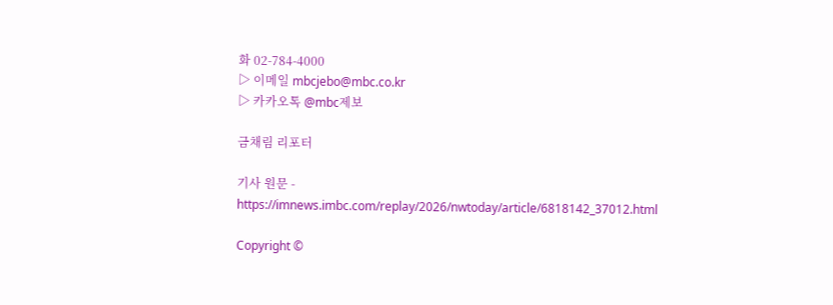화 02-784-4000
▷ 이메일 mbcjebo@mbc.co.kr
▷ 카카오톡 @mbc제보

금채림 리포터

기사 원문 - https://imnews.imbc.com/replay/2026/nwtoday/article/6818142_37012.html

Copyright ©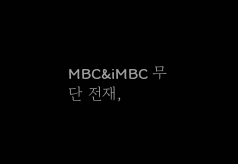MBC&iMBC 무단 전재,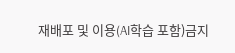재배포 및 이용(AI학습 포함)금지